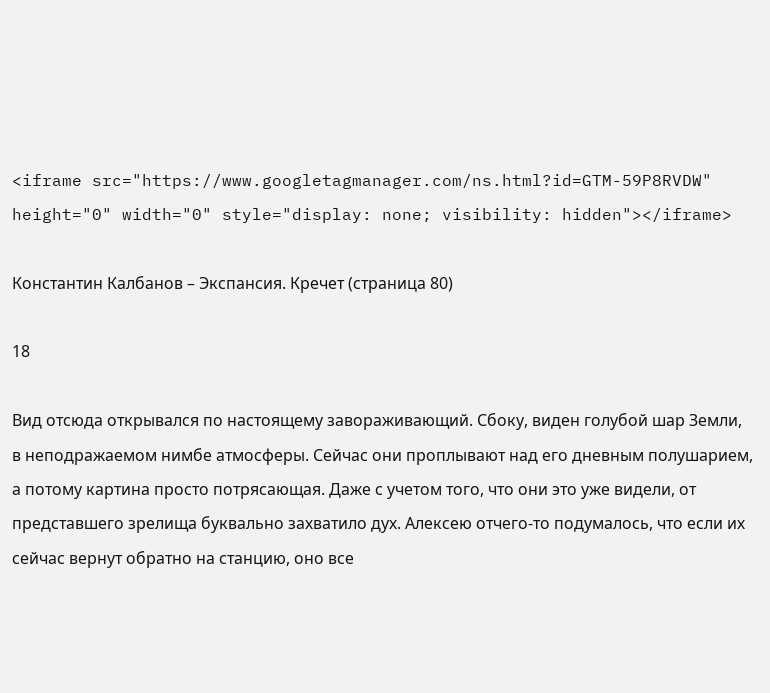<iframe src="https://www.googletagmanager.com/ns.html?id=GTM-59P8RVDW" height="0" width="0" style="display: none; visibility: hidden"></iframe>

Константин Калбанов – Экспансия. Кречет (страница 80)

18

Вид отсюда открывался по настоящему завораживающий. Сбоку, виден голубой шар Земли, в неподражаемом нимбе атмосферы. Сейчас они проплывают над его дневным полушарием, а потому картина просто потрясающая. Даже с учетом того, что они это уже видели, от представшего зрелища буквально захватило дух. Алексею отчего-то подумалось, что если их сейчас вернут обратно на станцию, оно все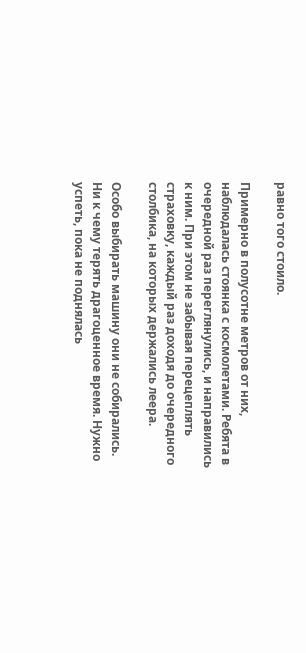равно того стоило.

Примерно в полусотне метров от них, наблюдалась стоянка с космолетами. Ребята в очередной раз переглянулись, и направились к ним. При этом не забывая перецеплять страховку, каждый раз доходя до очередного столбика, на которых держались леера.

Особо выбирать машину они не собирались. Ни к чему терять драгоценное время. Нужно успеть, пока не поднялась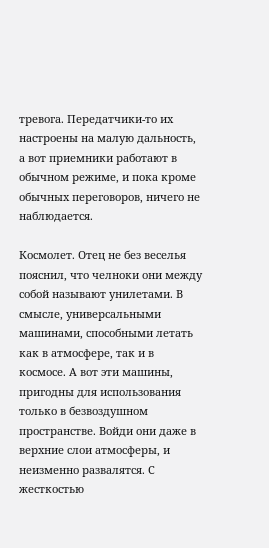тревога. Передатчики-то их настроены на малую дальность, а вот приемники работают в обычном режиме, и пока кроме обычных переговоров, ничего не наблюдается.

Космолет. Отец не без веселья пояснил, что челноки они между собой называют унилетами. В смысле, универсальными машинами, способными летать как в атмосфере, так и в космосе. А вот эти машины, пригодны для использования только в безвоздушном пространстве. Войди они даже в верхние слои атмосферы, и неизменно развалятся. С жесткостью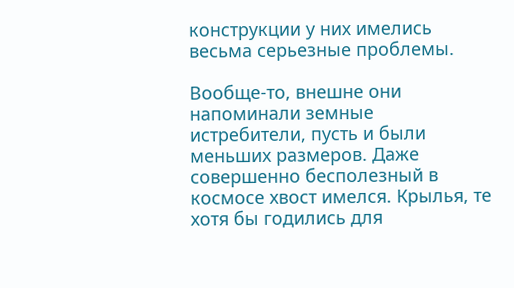конструкции у них имелись весьма серьезные проблемы.

Вообще-то, внешне они напоминали земные истребители, пусть и были меньших размеров. Даже совершенно бесполезный в космосе хвост имелся. Крылья, те хотя бы годились для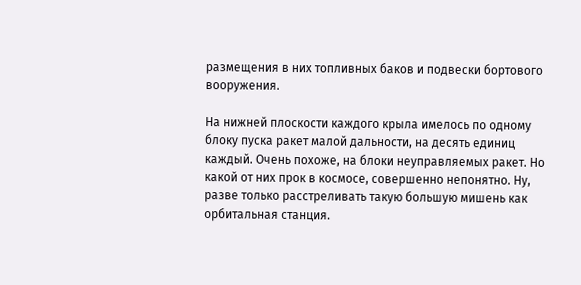размещения в них топливных баков и подвески бортового вооружения.

На нижней плоскости каждого крыла имелось по одному блоку пуска ракет малой дальности, на десять единиц каждый. Очень похоже, на блоки неуправляемых ракет. Но какой от них прок в космосе, совершенно непонятно. Ну, разве только расстреливать такую большую мишень как орбитальная станция.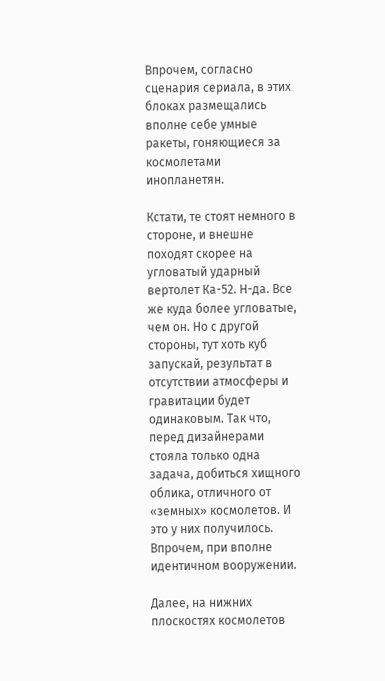Впрочем, согласно сценария сериала, в этих блоках размещались вполне себе умные ракеты, гоняющиеся за космолетами инопланетян.

Кстати, те стоят немного в стороне, и внешне походят скорее на угловатый ударный вертолет Ка-52. Н-да. Все же куда более угловатые, чем он. Но с другой стороны, тут хоть куб запускай, результат в отсутствии атмосферы и гравитации будет одинаковым. Так что, перед дизайнерами стояла только одна задача, добиться хищного облика, отличного от «земных» космолетов. И это у них получилось. Впрочем, при вполне идентичном вооружении.

Далее, на нижних плоскостях космолетов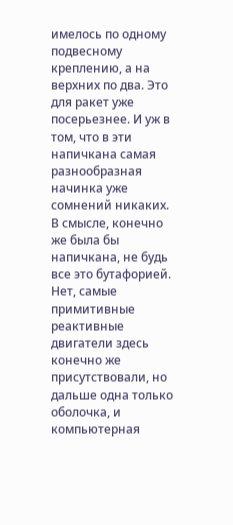имелось по одному подвесному креплению, а на верхних по два. Это для ракет уже посерьезнее. И уж в том, что в эти напичкана самая разнообразная начинка уже сомнений никаких. В смысле, конечно же была бы напичкана, не будь все это бутафорией. Нет, самые примитивные реактивные двигатели здесь конечно же присутствовали, но дальше одна только оболочка, и компьютерная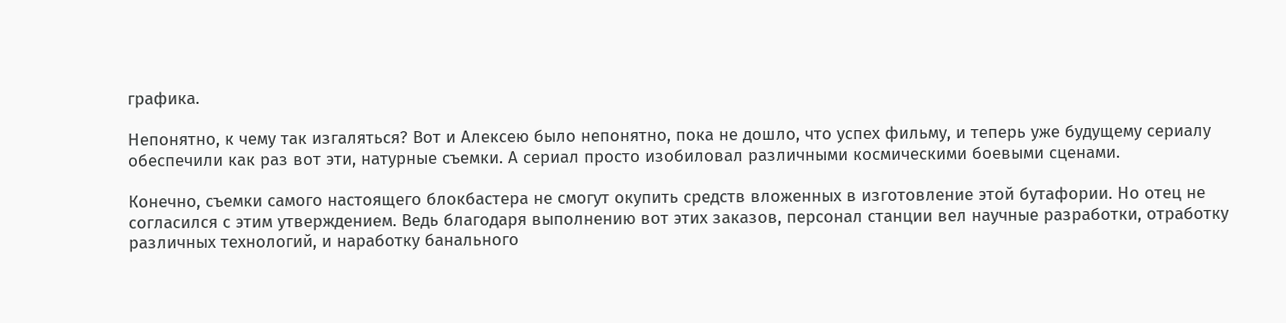графика.

Непонятно, к чему так изгаляться? Вот и Алексею было непонятно, пока не дошло, что успех фильму, и теперь уже будущему сериалу обеспечили как раз вот эти, натурные съемки. А сериал просто изобиловал различными космическими боевыми сценами.

Конечно, съемки самого настоящего блокбастера не смогут окупить средств вложенных в изготовление этой бутафории. Но отец не согласился с этим утверждением. Ведь благодаря выполнению вот этих заказов, персонал станции вел научные разработки, отработку различных технологий, и наработку банального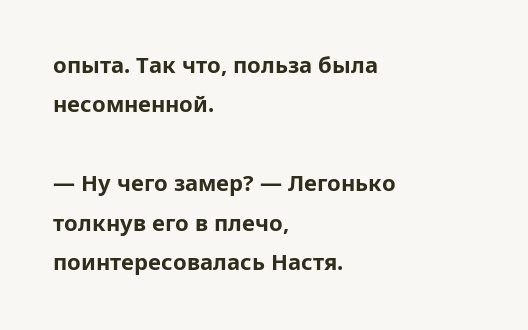опыта. Так что, польза была несомненной.

— Ну чего замер? — Легонько толкнув его в плечо, поинтересовалась Настя.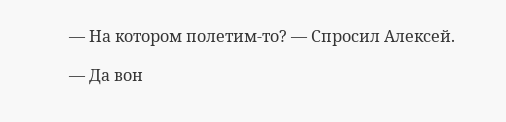— На котором полетим-то? — Спросил Алексей.

— Да вон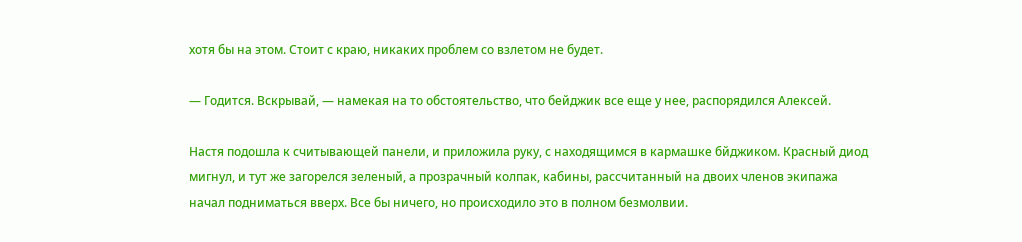хотя бы на этом. Стоит с краю, никаких проблем со взлетом не будет.

— Годится. Вскрывай, — намекая на то обстоятельство, что бейджик все еще у нее, распорядился Алексей.

Настя подошла к считывающей панели, и приложила руку, с находящимся в кармашке бйджиком. Красный диод мигнул, и тут же загорелся зеленый, а прозрачный колпак, кабины, рассчитанный на двоих членов экипажа начал подниматься вверх. Все бы ничего, но происходило это в полном безмолвии.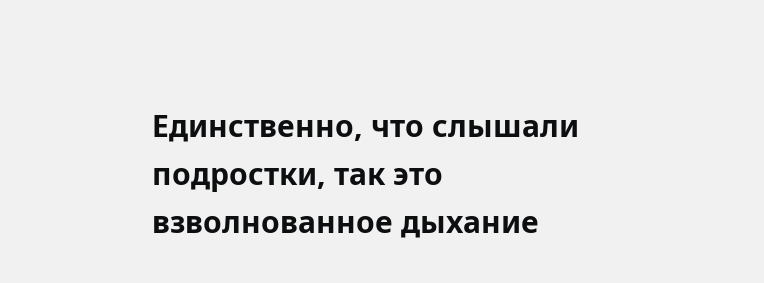Единственно, что слышали подростки, так это взволнованное дыхание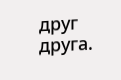друг друга.